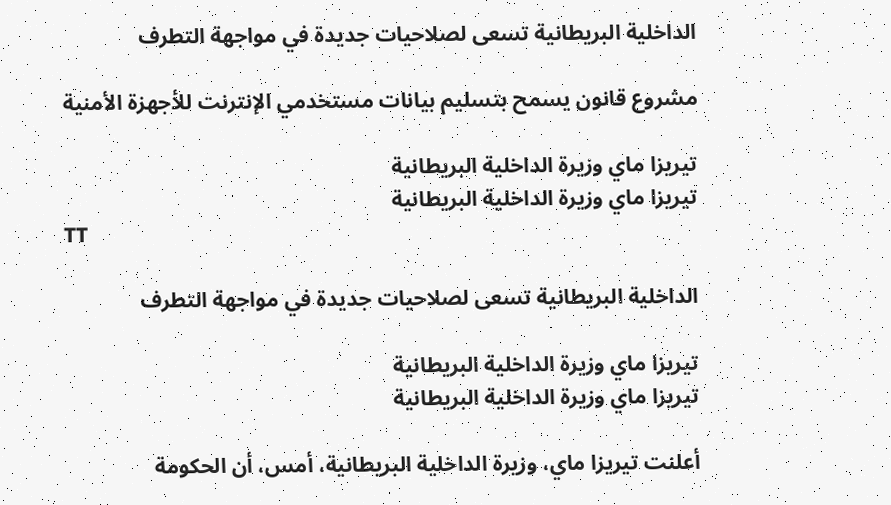الداخلية البريطانية تسعى لصلاحيات جديدة في مواجهة التطرف

مشروع قانون يسمح بتسليم بيانات مستخدمي الإنترنت للأجهزة الأمنية

تيريزا ماي وزيرة الداخلية البريطانية
تيريزا ماي وزيرة الداخلية البريطانية
TT

الداخلية البريطانية تسعى لصلاحيات جديدة في مواجهة التطرف

تيريزا ماي وزيرة الداخلية البريطانية
تيريزا ماي وزيرة الداخلية البريطانية

أعلنت تيريزا ماي، وزيرة الداخلية البريطانية، أمس، أن الحكومة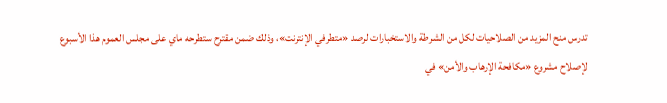تدرس منح المزيد من الصلاحيات لكل من الشرطة والاستخبارات لرصد «متطرفي الإنترنت»، وذلك ضمن مقترح ستطرحه ماي على مجلس العموم هذا الأسبوع لإصلاح مشروع «مكافحة الإرهاب والأمن» في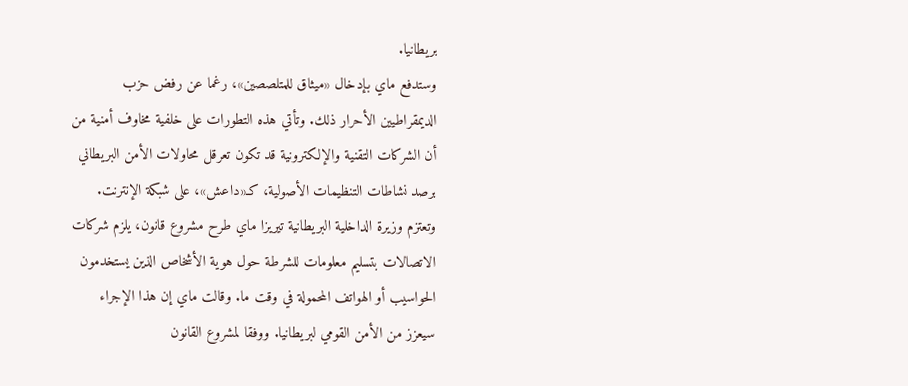بريطانيا.
وستدفع ماي بإدخال «ميثاق للمتلصصين»، رغما عن رفض حزب الديمقراطيين الأحرار ذلك. وتأتي هذه التطورات على خلفية مخاوف أمنية من أن الشركات التقنية والإلكترونية قد تكون تعرقل محاولات الأمن البريطاني برصد نشاطات التنظيمات الأصولية، كـ«داعش»، على شبكة الإنترنت.
وتعتزم وزيرة الداخلية البريطانية تيريزا ماي طرح مشروع قانون، يلزم شركات الاتصالات بتسليم معلومات للشرطة حول هوية الأشخاص الذين يستخدمون الحواسيب أو الهواتف المحمولة في وقت ما. وقالت ماي إن هذا الإجراء سيعزز من الأمن القومي لبريطانيا. ووفقا لمشروع القانون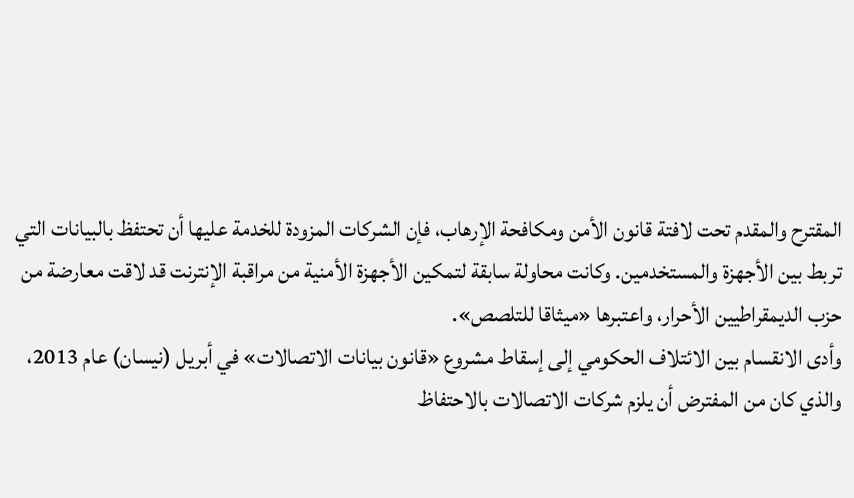المقترح والمقدم تحت لافتة قانون الأمن ومكافحة الإرهاب، فإن الشركات المزودة للخدمة عليها أن تحتفظ بالبيانات التي تربط بين الأجهزة والمستخدمين. وكانت محاولة سابقة لتمكين الأجهزة الأمنية من مراقبة الإنترنت قد لاقت معارضة من حزب الديمقراطيين الأحرار، واعتبرها «ميثاقا للتلصص».
وأدى الانقسام بين الائتلاف الحكومي إلى إسقاط مشروع «قانون بيانات الاتصالات» في أبريل (نيسان) عام 2013، والذي كان من المفترض أن يلزم شركات الاتصالات بالاحتفاظ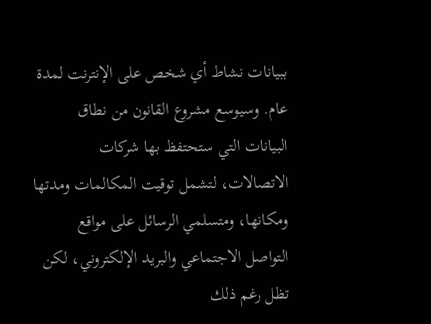ببيانات نشاط أي شخص على الإنترنت لمدة عام. وسيوسع مشروع القانون من نطاق البيانات التي ستحتفظ بها شركات الاتصالات، لتشمل توقيت المكالمات ومدتها ومكانها، ومتسلمي الرسائل على مواقع التواصل الاجتماعي والبريد الإلكتروني، لكن تظل رغم ذلك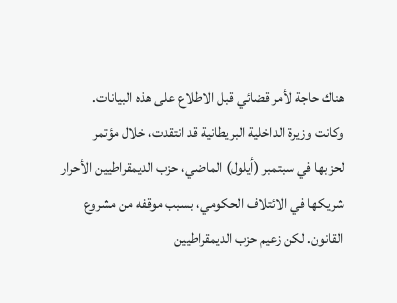هناك حاجة لأمر قضائي قبل الاطلاع على هذه البيانات.
وكانت وزيرة الداخلية البريطانية قد انتقدت، خلال مؤتمر لحزبها في سبتمبر (أيلول) الماضي، حزب الديمقراطيين الأحرار شريكها في الائتلاف الحكومي، بسبب موقفه من مشروع القانون. لكن زعيم حزب الديمقراطيين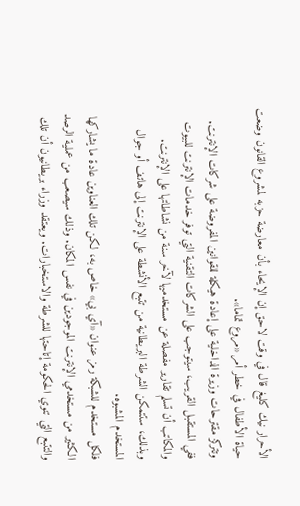الأحرار نيك كليغ قال في وقت لاحق إن الإيحاء بأن معارضة حزبه لمشروع القانون وضعت حياة الأطفال في خطر أمر «مروع تماما».
وتتركز مقترحات وزيرة الداخلية على إعادة هيكلة للقوانين المفروضة على شركات الإنترنت. ففي المستقبل القريب، سيتوجب على الشركات التقنية التي توفر خدمات الإنترنت للبيوت والمكاتب أن تسلم تقارير مفصلة عن مستخدميها لآخر سنة من نشاطاتها على الإنترنت. وبذلك، ستتمكن الشرطة البريطانية من تتبع الأنشطة على الإنترنت إلى هاتف أو جوال المستخدم المشبوه.
فلكل مستخدم للشبكة رمز عنوان «آي بي» خاص به، لكن تلك العناوين عادة ما يشاركها الكثير من مستخدمي الإنترنت الموجودين في نفس المكان. وذلك سيصعب من عملية الرصد والتتبع التي تنوي الحكومة إتاحتها للشرطة والاستخبارات. ويعتقد وزراء بريطانيون أن تلك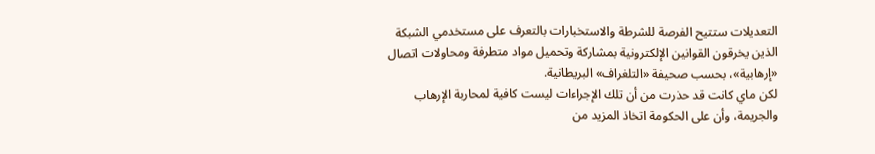التعديلات ستتيح الفرصة للشرطة والاستخبارات بالتعرف على مستخدمي الشبكة الذين يخرقون القوانين الإلكترونية بمشاركة وتحميل مواد متطرفة ومحاولات اتصال «إرهابية»، بحسب صحيفة «التلغراف» البريطانية.
لكن ماي كانت قد حذرت من أن تلك الإجراءات ليست كافية لمحاربة الإرهاب والجريمة، وأن على الحكومة اتخاذ المزيد من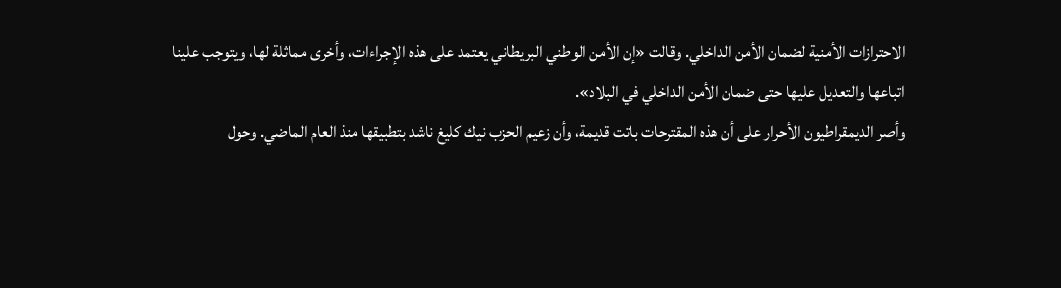الاحترازات الأمنية لضمان الأمن الداخلي. وقالت «إن الأمن الوطني البريطاني يعتمد على هذه الإجراءات، وأخرى مماثلة لها، ويتوجب علينا اتباعها والتعديل عليها حتى ضمان الأمن الداخلي في البلاد».
وأصر الديمقراطيون الأحرار على أن هذه المقترحات باتت قديمة، وأن زعيم الحزب نيك كليغ ناشد بتطبيقها منذ العام الماضي. وحول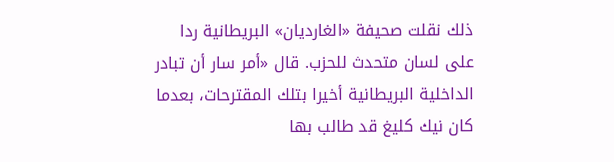ذلك نقلت صحيفة «الغارديان» البريطانية ردا على لسان متحدث للحزب. قال «أمر سار أن تبادر الداخلية البريطانية أخيرا بتلك المقترحات، بعدما كان نيك كليغ قد طالب بها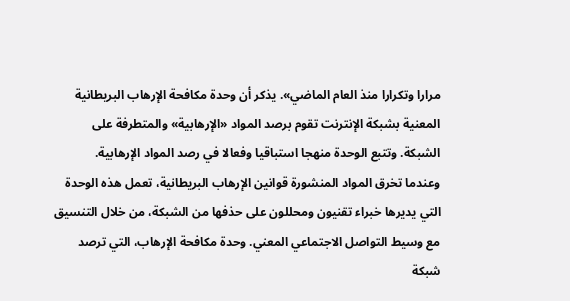مرارا وتكرارا منذ العام الماضي». يذكر أن وحدة مكافحة الإرهاب البريطانية المعنية بشبكة الإنترنت تقوم برصد المواد «الإرهابية» والمتطرفة على الشبكة. وتتبع الوحدة منهجا استباقيا وفعالا في رصد المواد الإرهابية.
وعندما تخرق المواد المنشورة قوانين الإرهاب البريطانية، تعمل هذه الوحدة التي يديرها خبراء تقنيون ومحللون على حذفها من الشبكة، من خلال التنسيق مع وسيط التواصل الاجتماعي المعني. وحدة مكافحة الإرهاب، التي ترصد شبكة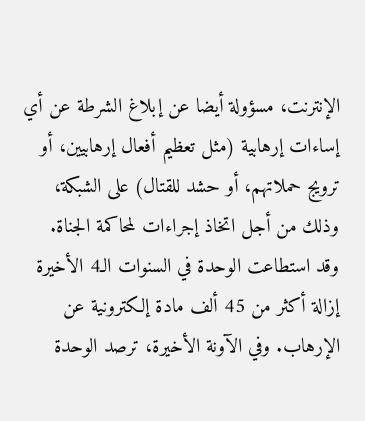الإنترنت، مسؤولة أيضا عن إبلاغ الشرطة عن أي إساءات إرهابية (مثل تعظيم أفعال إرهابيين، أو ترويج حملاتهم، أو حشد للقتال) على الشبكة، وذلك من أجل اتخاذ إجراءات لمحاكمة الجناة.
وقد استطاعت الوحدة في السنوات الـ4 الأخيرة إزالة أكثر من 45 ألف مادة إلكترونية عن الإرهاب. وفي الآونة الأخيرة، ترصد الوحدة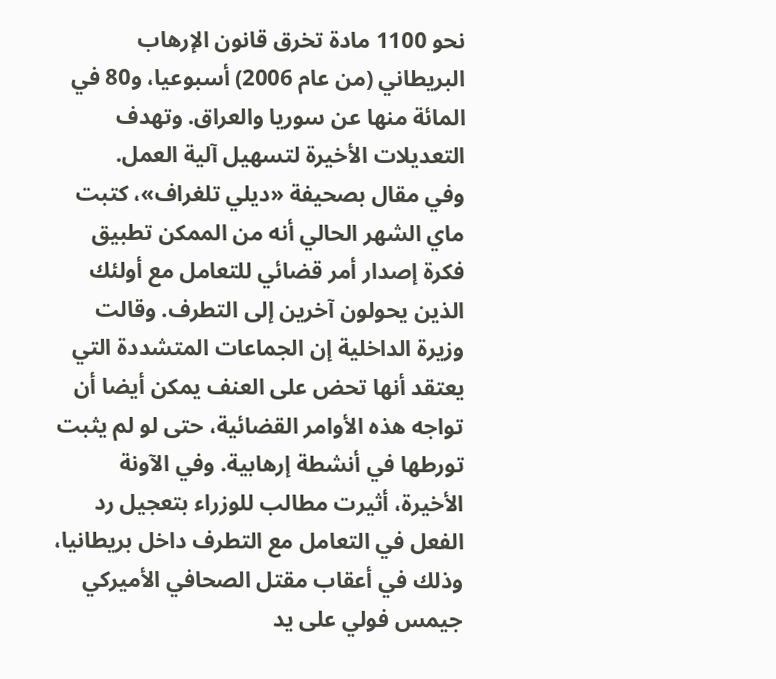نحو 1100 مادة تخرق قانون الإرهاب البريطاني (من عام 2006) أسبوعيا، و80 في المائة منها عن سوريا والعراق. وتهدف التعديلات الأخيرة لتسهيل آلية العمل.
وفي مقال بصحيفة «ديلي تلغراف»، كتبت ماي الشهر الحالي أنه من الممكن تطبيق فكرة إصدار أمر قضائي للتعامل مع أولئك الذين يحولون آخرين إلى التطرف. وقالت وزيرة الداخلية إن الجماعات المتشددة التي يعتقد أنها تحض على العنف يمكن أيضا أن تواجه هذه الأوامر القضائية، حتى لو لم يثبت تورطها في أنشطة إرهابية. وفي الآونة الأخيرة، أثيرت مطالب للوزراء بتعجيل رد الفعل في التعامل مع التطرف داخل بريطانيا، وذلك في أعقاب مقتل الصحافي الأميركي جيمس فولي على يد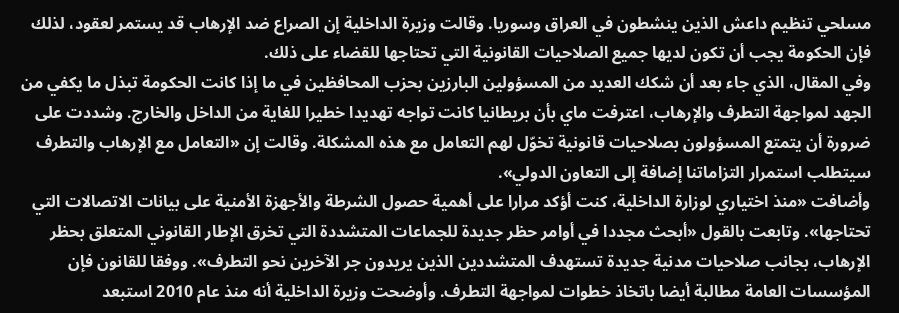مسلحي تنظيم داعش الذين ينشطون في العراق وسوريا. وقالت وزيرة الداخلية إن الصراع ضد الإرهاب قد يستمر لعقود، لذلك فإن الحكومة يجب أن تكون لديها جميع الصلاحيات القانونية التي تحتاجها للقضاء على ذلك.
وفي المقال، الذي جاء بعد أن شكك العديد من المسؤولين البارزين بحزب المحافظين في ما إذا كانت الحكومة تبذل ما يكفي من الجهد لمواجهة التطرف والإرهاب، اعترفت ماي بأن بريطانيا كانت تواجه تهديدا خطيرا للغاية من الداخل والخارج. وشددت على ضرورة أن يتمتع المسؤولون بصلاحيات قانونية تخوّل لهم التعامل مع هذه المشكلة. وقالت إن «التعامل مع الإرهاب والتطرف سيتطلب استمرار التزاماتنا إضافة إلى التعاون الدولي».
وأضافت «منذ اختياري لوزارة الداخلية، كنت أؤكد مرارا على أهمية حصول الشرطة والأجهزة الأمنية على بيانات الاتصالات التي تحتاجها». وتابعت بالقول «أبحث مجددا في أوامر حظر جديدة للجماعات المتشددة التي تخرق الإطار القانوني المتعلق بحظر الإرهاب، بجانب صلاحيات مدنية جديدة تستهدف المتشددين الذين يريدون جر الآخرين نحو التطرف». ووفقا للقانون فإن المؤسسات العامة مطالبة أيضا باتخاذ خطوات لمواجهة التطرف. وأوضحت وزيرة الداخلية أنه منذ عام 2010 استبعد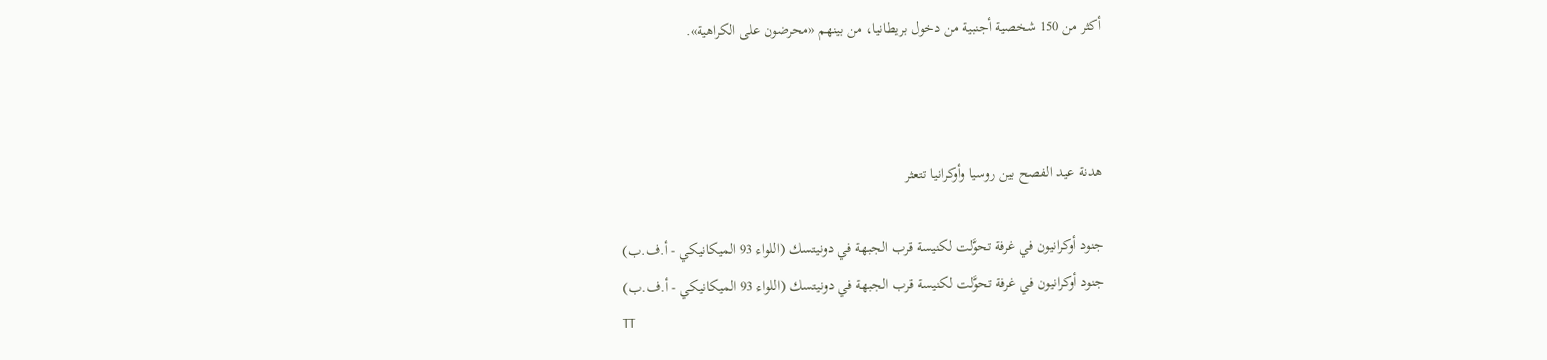أكثر من 150 شخصية أجنبية من دخول بريطانيا، من بينهم «محرضون على الكراهية».



هدنة عيد الفصح بين روسيا وأوكرانيا تتعثر

جنود أوكرانيون في غرفة تحوَّلت لكنيسة قرب الجبهة في دونيتسك (اللواء 93 الميكانيكي - أ.ف.ب)
جنود أوكرانيون في غرفة تحوَّلت لكنيسة قرب الجبهة في دونيتسك (اللواء 93 الميكانيكي - أ.ف.ب)
TT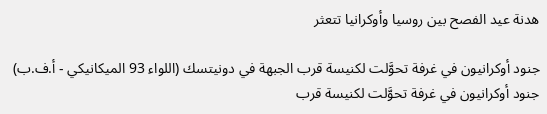هدنة عيد الفصح بين روسيا وأوكرانيا تتعثر

جنود أوكرانيون في غرفة تحوَّلت لكنيسة قرب الجبهة في دونيتسك (اللواء 93 الميكانيكي - أ.ف.ب)
جنود أوكرانيون في غرفة تحوَّلت لكنيسة قرب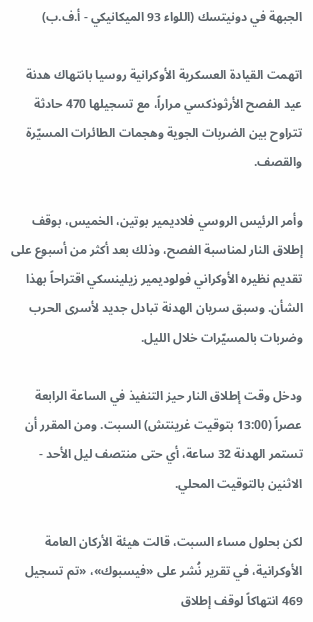الجبهة في دونيتسك (اللواء 93 الميكانيكي - أ.ف.ب)

اتهمت القيادة العسكرية الأوكرانية روسيا بانتهاك هدنة عيد الفصح الأرثوذكسي مراراً، مع تسجيلها 470 حادثة تتراوح بين الضربات الجوية وهجمات الطائرات المسيّرة والقصف.

وأمر الرئيس الروسي فلاديمير بوتين، الخميس، بوقف إطلاق النار لمناسبة الفصح، وذلك بعد أكثر من أسبوع على تقديم نظيره الأوكراني فولوديمير زيلينسكي اقتراحاً بهذا الشأن. وسبق سريان الهدنة تبادل جديد لأسرى الحرب وضربات بالمسيّرات خلال الليل.

ودخل وقت إطلاق النار حيز التنفيذ في الساعة الرابعة عصراً (13:00 بتوقيت غرينتش) السبت. ومن المقرر أن تستمر الهدنة 32 ساعة، أي حتى منتصف ليل الأحد - الاثنين بالتوقيت المحلي.

لكن بحلول مساء السبت، قالت هيئة الأركان العامة الأوكرانية، في تقرير نُشر على «فيسبوك»، «تم تسجيل 469 انتهاكاً لوقف إطلاق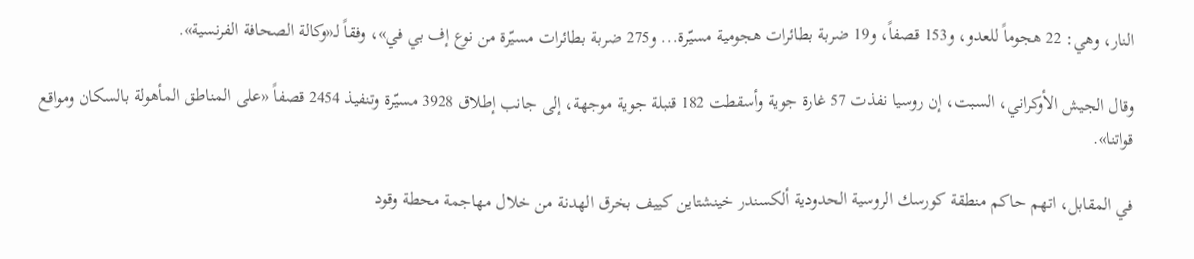النار، وهي: 22 هجوماً للعدو، و153 قصفاً، و19 ضربة بطائرات هجومية مسيّرة... و275 ضربة بطائرات مسيّرة من نوع إف بي في»، وفقاً لـ«وكالة الصحافة الفرنسية».

وقال الجيش الأوكراني، السبت، إن روسيا نفذت 57 غارة جوية وأسقطت 182 قنبلة جوية موجهة، إلى جانب إطلاق 3928 مسيّرة وتنفيذ 2454 قصفاً «على المناطق المأهولة بالسكان ومواقع قواتنا».

في المقابل، اتهم حاكم منطقة كورسك الروسية الحدودية ألكسندر خينشتاين كييف بخرق الهدنة من خلال مهاجمة محطة وقود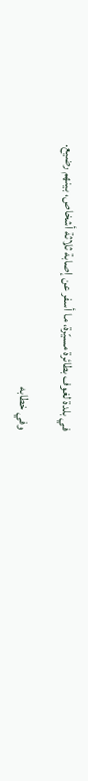في بلدة لغوف بطائرة مسيّرة، ما أسفر عن إصابة ثلاثة أشخاص، بينهم رضيع.

وفي خطابه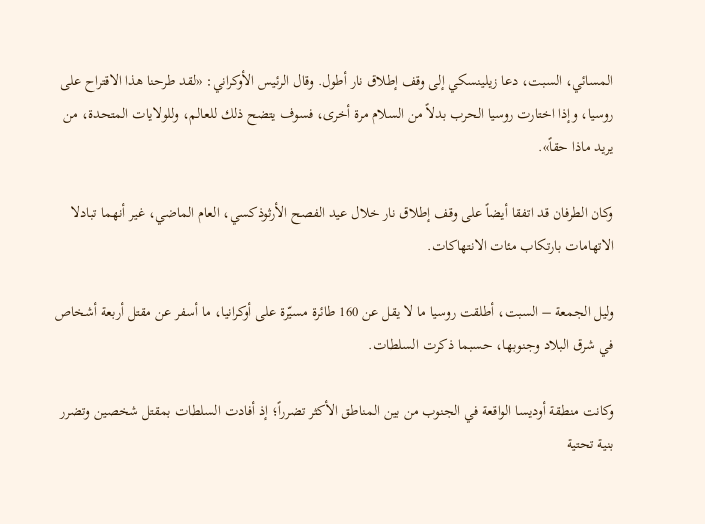المسائي، السبت، دعا زيلينسكي إلى وقف إطلاق نار أطول. وقال الرئيس الأوكراني: «لقد طرحنا هذا الاقتراح على روسيا، وإذا اختارت روسيا الحرب بدلاً من السلام مرة أخرى، فسوف يتضح ذلك للعالم، وللولايات المتحدة، من يريد ماذا حقاً».

وكان الطرفان قد اتفقا أيضاً على وقف إطلاق نار خلال عيد الفصح الأرثوذكسي، العام الماضي، غير أنهما تبادلا الاتهامات بارتكاب مئات الانتهاكات.

وليل الجمعة – السبت، أطلقت روسيا ما لا يقل عن 160 طائرة مسيّرة على أوكرانيا، ما أسفر عن مقتل أربعة أشخاص في شرق البلاد وجنوبها، حسبما ذكرت السلطات.

وكانت منطقة أوديسا الواقعة في الجنوب من بين المناطق الأكثر تضرراً؛ إذ أفادت السلطات بمقتل شخصين وتضرر بنية تحتية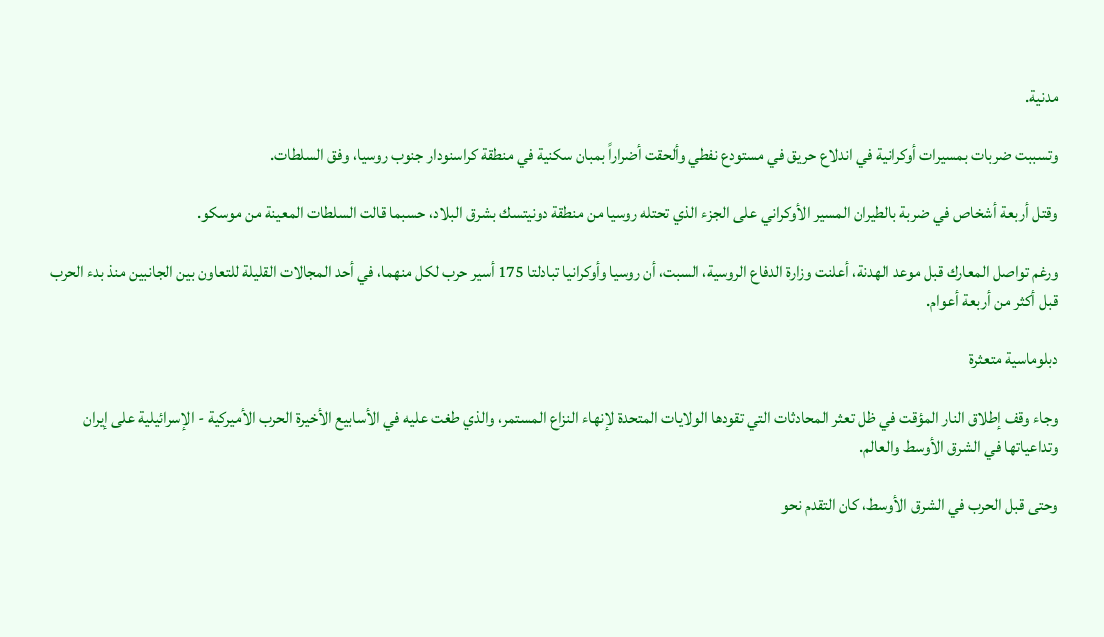مدنية.

وتسببت ضربات بمسيرات أوكرانية في اندلاع حريق في مستودع نفطي وألحقت أضراراً بمبان سكنية في منطقة كراسنودار جنوب روسيا، وفق السلطات.

وقتل أربعة أشخاص في ضربة بالطيران المسير الأوكراني على الجزء الذي تحتله روسيا من منطقة دونيتسك بشرق البلاد، حسبما قالت السلطات المعينة من موسكو.

ورغم تواصل المعارك قبل موعد الهدنة، أعلنت وزارة الدفاع الروسية، السبت، أن روسيا وأوكرانيا تبادلتا 175 أسير حرب لكل منهما، في أحد المجالات القليلة للتعاون بين الجانبين منذ بدء الحرب قبل أكثر من أربعة أعوام.

دبلوماسية متعثرة

وجاء وقف إطلاق النار المؤقت في ظل تعثر المحادثات التي تقودها الولايات المتحدة لإنهاء النزاع المستمر، والذي طغت عليه في الأسابيع الأخيرة الحرب الأميركية - الإسرائيلية على إيران وتداعياتها في الشرق الأوسط والعالم.

وحتى قبل الحرب في الشرق الأوسط، كان التقدم نحو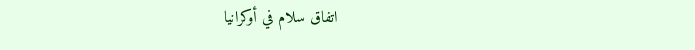اتفاق سلام في أوكرانيا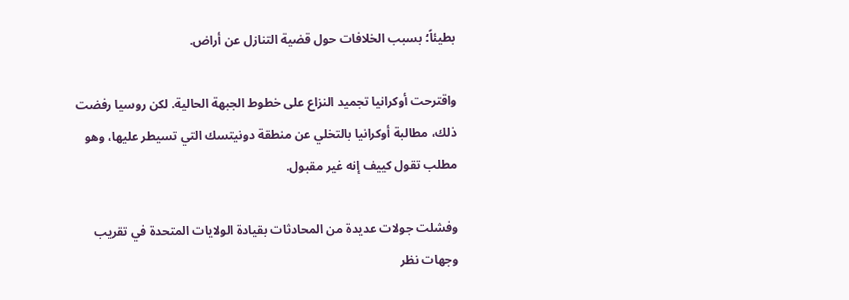بطيئاً؛ بسبب الخلافات حول قضية التنازل عن أراض.

واقترحت أوكرانيا تجميد النزاع على خطوط الجبهة الحالية. لكن روسيا رفضت ذلك، مطالبة أوكرانيا بالتخلي عن منطقة دونيتسك التي تسيطر عليها، وهو مطلب تقول كييف إنه غير مقبول.

وفشلت جولات عديدة من المحادثات بقيادة الولايات المتحدة في تقريب وجهات نظر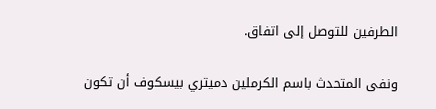الطرفين للتوصل إلى اتفاق.

ونفى المتحدث باسم الكرملين دميتري بيسكوف أن تكون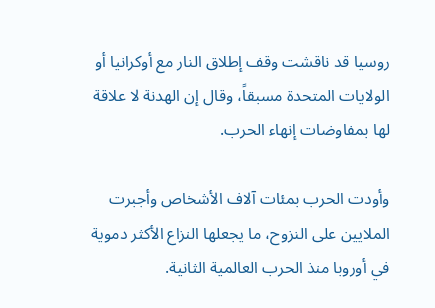روسيا قد ناقشت وقف إطلاق النار مع أوكرانيا أو الولايات المتحدة مسبقاً، وقال إن الهدنة لا علاقة لها بمفاوضات إنهاء الحرب.

وأودت الحرب بمئات آلاف الأشخاص وأجبرت الملايين على النزوح، ما يجعلها النزاع الأكثر دموية في أوروبا منذ الحرب العالمية الثانية.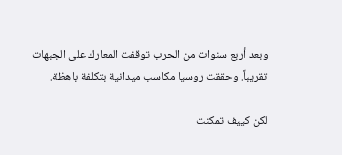وبعد أربع سنوات من الحرب توقفت المعارك على الجبهات تقريباً. وحققت روسيا مكاسب ميدانية بتكلفة باهظة.

لكن كييف تمكنت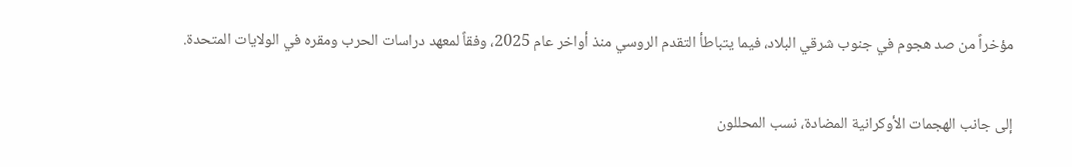مؤخراً من صد هجوم في جنوب شرقي البلاد، فيما يتباطأ التقدم الروسي منذ أواخر عام 2025، وفقاً لمعهد دراسات الحرب ومقره في الولايات المتحدة.

إلى جانب الهجمات الأوكرانية المضادة، نسب المحللون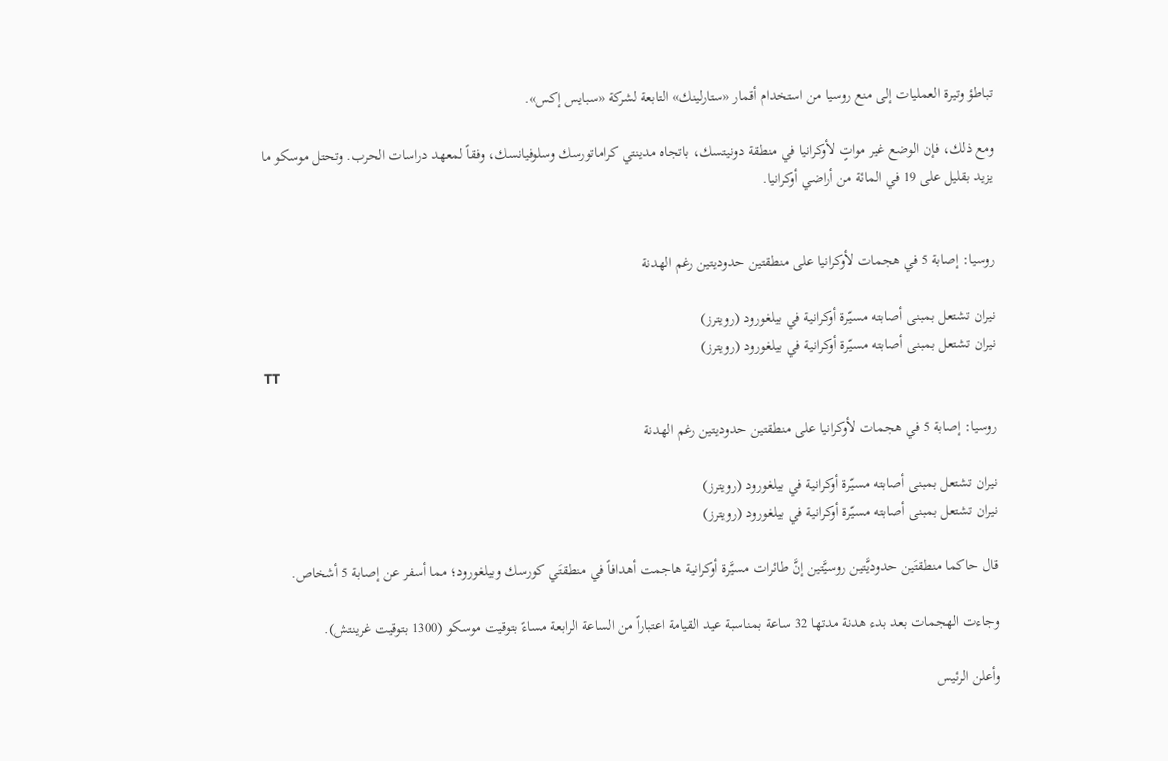تباطؤ وتيرة العمليات إلى منع روسيا من استخدام أقمار «ستارلينك» التابعة لشركة «سبايس إكس».

ومع ذلك، فإن الوضع غير مواتٍ لأوكرانيا في منطقة دونيتسك، باتجاه مدينتي كراماتورسك وسلوفيانسك، وفقاً لمعهد دراسات الحرب. وتحتل موسكو ما يزيد بقليل على 19 في المائة من أراضي أوكرانيا.


روسيا: إصابة 5 في هجمات لأوكرانيا على منطقتين حدوديتين رغم الهدنة

نيران تشتعل بمبنى أصابته مسيّرة أوكرانية في بيلغورود (رويترز)
نيران تشتعل بمبنى أصابته مسيّرة أوكرانية في بيلغورود (رويترز)
TT

روسيا: إصابة 5 في هجمات لأوكرانيا على منطقتين حدوديتين رغم الهدنة

نيران تشتعل بمبنى أصابته مسيّرة أوكرانية في بيلغورود (رويترز)
نيران تشتعل بمبنى أصابته مسيّرة أوكرانية في بيلغورود (رويترز)

قال حاكما منطقتَين حدوديَّتين روسيَّتين إنَّ طائرات مسيَّرة أوكرانية هاجمت أهدافاً في منطقتَي كورسك وبيلغورود؛ مما أسفر عن إصابة 5 أشخاص.

وجاءت الهجمات بعد بدء هدنة مدتها 32 ساعة بمناسبة عيد القيامة اعتباراً من الساعة الرابعة مساءً بتوقيت موسكو (1300 بتوقيت غرينتش).

وأعلن الرئيس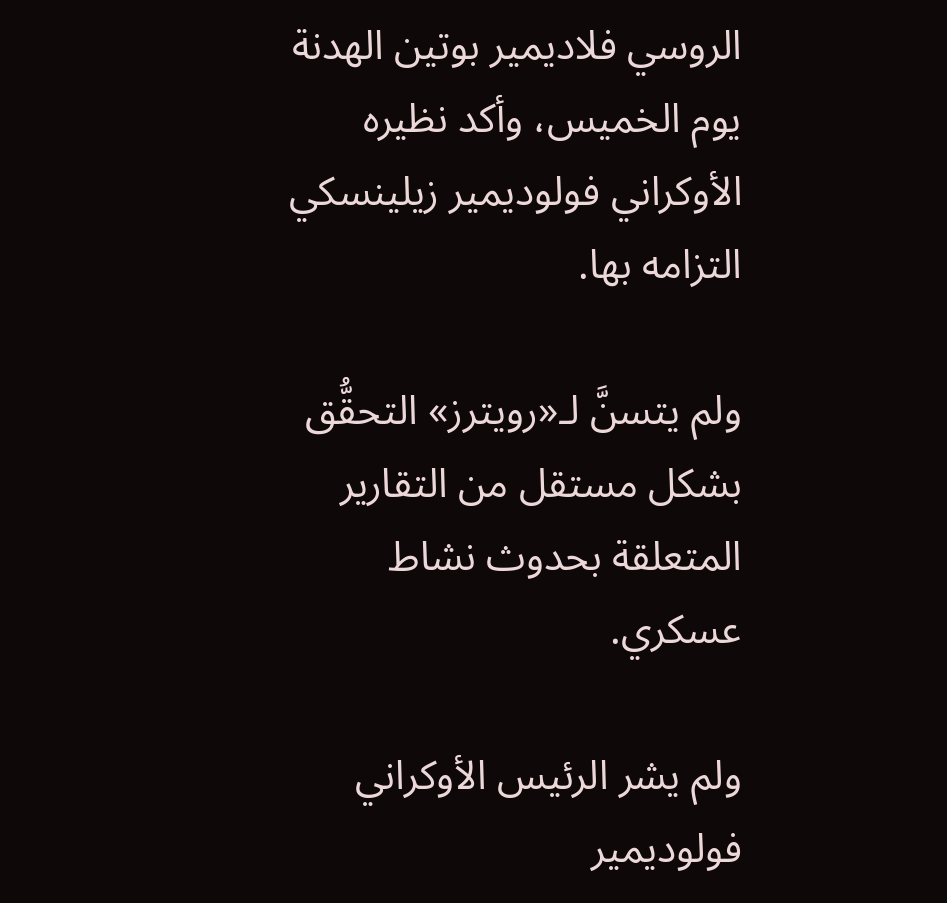الروسي فلاديمير بوتين الهدنة يوم الخميس، وأكد نظيره الأوكراني فولوديمير زيلينسكي التزامه بها.

ولم يتسنَّ لـ«رويترز» التحقُّق بشكل مستقل من التقارير المتعلقة بحدوث نشاط عسكري.

ولم يشر الرئيس الأوكراني فولوديمير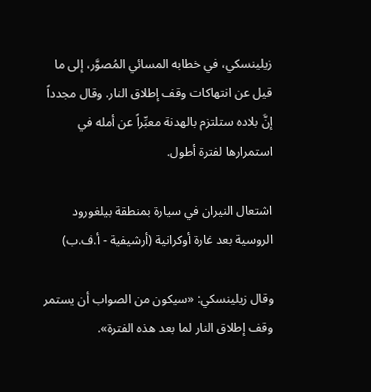زيلينسكي، في خطابه المسائي المُصوَّر، إلى ما قيل عن انتهاكات وقف إطلاق النار. وقال مجدداً إنَّ بلاده ستلتزم بالهدنة معبِّراً عن أمله في استمرارها لفترة أطول.

اشتعال النيران في سيارة بمنطقة بيلغورود الروسية بعد غارة أوكرانية (أرشيفية - أ.ف.ب)

وقال زيلينسكي: «سيكون من الصواب أن يستمر وقف إطلاق النار لما بعد هذه الفترة».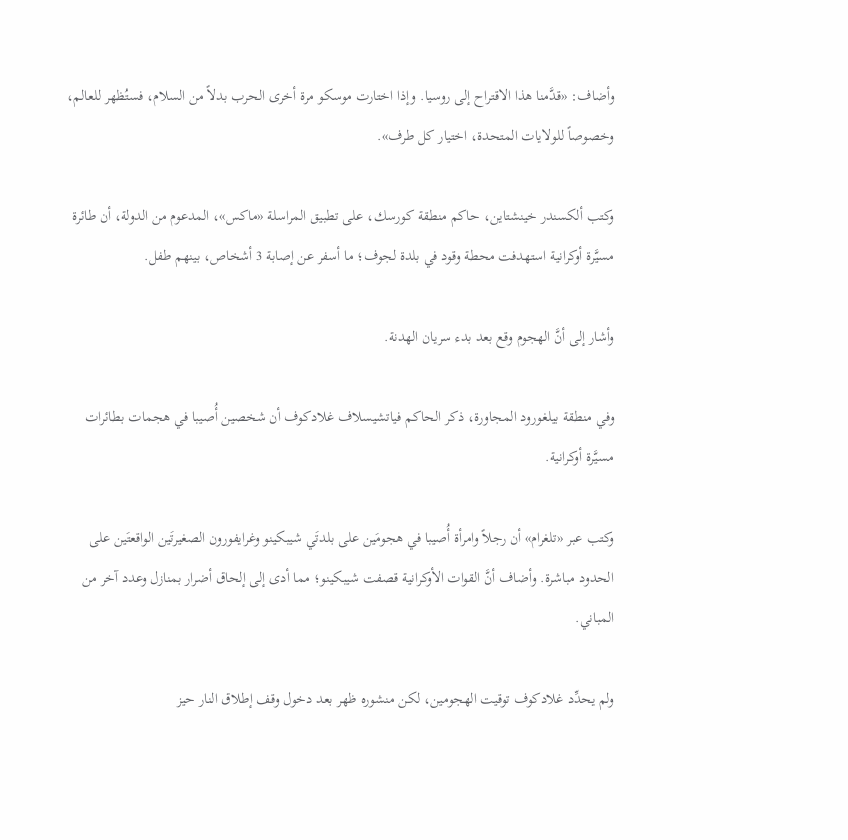وأضاف: «قدَّمنا هذا الاقتراح إلى روسيا. وإذا اختارت موسكو مرة أخرى الحرب بدلاً من السلام، فستُظهر للعالم، وخصوصاً للولايات المتحدة، اختيار كل طرف».

وكتب ألكسندر خينشتاين، حاكم منطقة كورسك، على تطبيق المراسلة «ماكس»، المدعوم من الدولة، أن طائرة مسيَّرة أوكرانية استهدفت محطة وقود في بلدة لجوف؛ ما أسفر عن إصابة 3 أشخاص، بينهم طفل.

وأشار إلى أنَّ الهجوم وقع بعد بدء سريان الهدنة.

وفي منطقة بيلغورود المجاورة، ذكر الحاكم فياتشيسلاف غلادكوف أن شخصين أُصيبا في هجمات بطائرات مسيَّرة أوكرانية.

وكتب عبر «تلغرام» أن رجلاً وامرأة أُصيبا في هجومَين على بلدتَي شيبكينو وغرايفورون الصغيرتَين الواقعتَين على الحدود مباشرة. وأضاف أنَّ القوات الأوكرانية قصفت شيبكينو؛ مما أدى إلى إلحاق أضرار بمنازل وعدد آخر من المباني.

ولم يحدِّد غلادكوف توقيت الهجومين، لكن منشوره ظهر بعد دخول وقف إطلاق النار حيز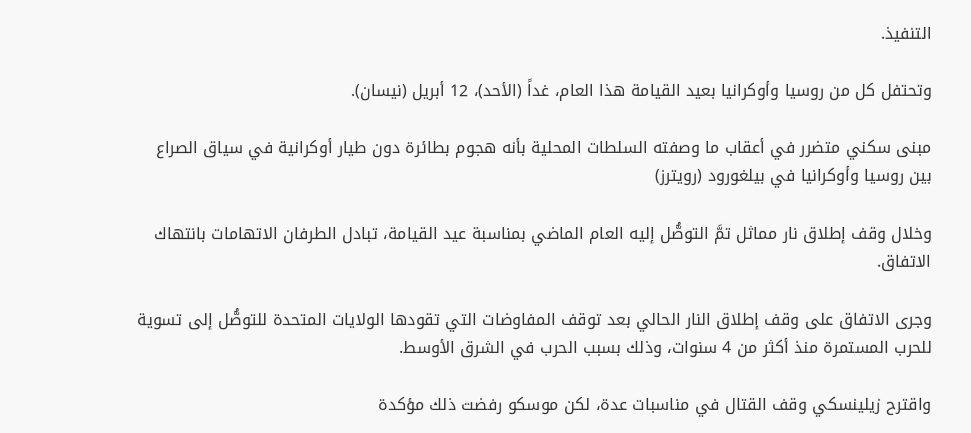التنفيذ.

وتحتفل كل من روسيا وأوكرانيا بعيد القيامة هذا العام، غداً (الأحد)، 12 أبريل (نيسان).

مبنى سكني متضرر في أعقاب ما وصفته السلطات المحلية بأنه هجوم بطائرة دون طيار أوكرانية في سياق الصراع بين روسيا وأوكرانيا في بيلغورود (رويترز)

وخلال وقف إطلاق نار مماثل تمَّ التوصُّل إليه العام الماضي بمناسبة عيد القيامة، تبادل الطرفان الاتهامات بانتهاك الاتفاق.

وجرى الاتفاق على وقف إطلاق النار الحالي بعد توقف المفاوضات التي تقودها الولايات المتحدة للتوصُّل إلى تسوية للحرب المستمرة منذ أكثر من 4 سنوات، وذلك بسبب الحرب في الشرق الأوسط.

واقترح زيلينسكي وقف القتال في مناسبات عدة، لكن موسكو رفضت ذلك مؤكدة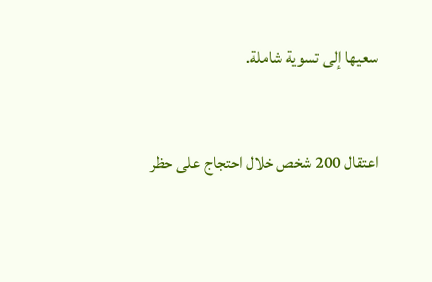سعيها إلى تسوية شاملة.


اعتقال 200 شخص خلال احتجاج على حظر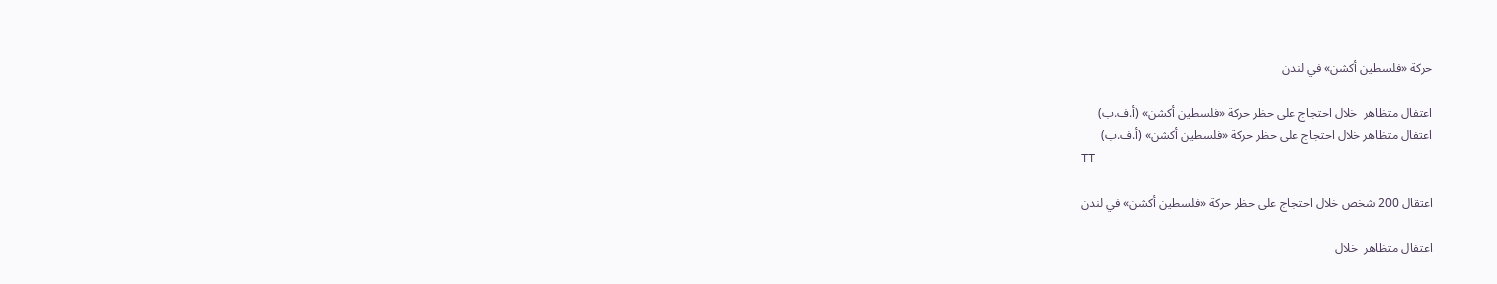حركة «فلسطين أكشن» في لندن

اعتفال متظاهر  خلال احتجاج على حظر حركة «فلسطين أكشن» (أ.ف.ب)
اعتفال متظاهر خلال احتجاج على حظر حركة «فلسطين أكشن» (أ.ف.ب)
TT

اعتقال 200 شخص خلال احتجاج على حظر حركة «فلسطين أكشن» في لندن

اعتفال متظاهر  خلال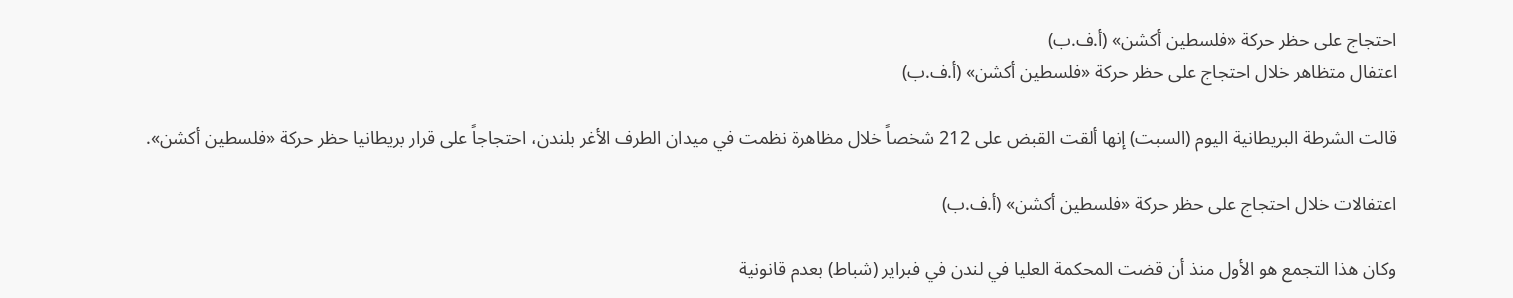احتجاج على حظر حركة «فلسطين أكشن» (أ.ف.ب)
اعتفال متظاهر خلال احتجاج على حظر حركة «فلسطين أكشن» (أ.ف.ب)

قالت الشرطة البريطانية اليوم (السبت) إنها ألقت القبض على 212 شخصاً خلال مظاهرة نظمت في ميدان الطرف الأغر بلندن، احتجاجاً على قرار بريطانيا حظر حركة «فلسطين أكشن».

اعتفالات خلال احتجاج على حظر حركة «فلسطين أكشن» (أ.ف.ب)

وكان هذا التجمع هو الأول منذ أن قضت المحكمة العليا في لندن في فبراير (شباط) بعدم قانونية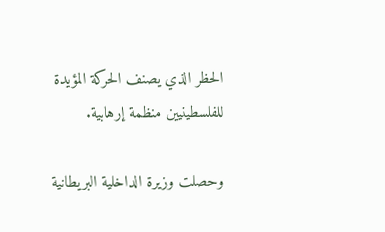الحظر الذي يصنف الحركة المؤيدة للفلسطينيين منظمة إرهابية.

وحصلت وزيرة الداخلية البريطانية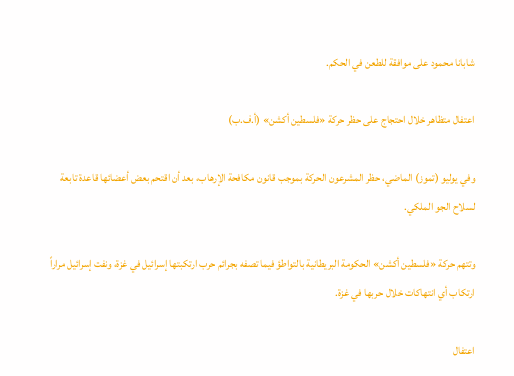شابانا محمود على موافقة للطعن في الحكم.

اعتفال متظاهر خلال احتجاج على حظر حركة «فلسطين أكشن» (أ.ف.ب)

وفي يوليو (تموز) الماضي، حظر المشرعون الحركة بموجب قانون مكافحة الإرهاب، بعد أن اقتحم بعض أعضائها قاعدة تابعة لسلاح الجو الملكي.

وتتهم حركة «فلسطين أكشن» الحكومة البريطانية بالتواطؤ فيما تصفه بجرائم حرب ارتكبتها إسرائيل في غزة، ونفت إسرائيل مراراً ارتكاب أي انتهاكات خلال حربها في غزة.

اعتفال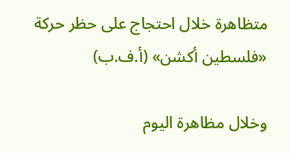متظاهرة خلال احتجاج على حظر حركة «فلسطين أكشن» (أ.ف.ب)

وخلال مظاهرة اليوم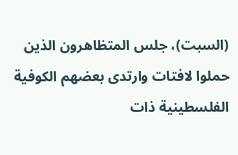(السبت)، جلس المتظاهرون الذين حملوا لافتات وارتدى بعضهم الكوفية الفلسطينية ذات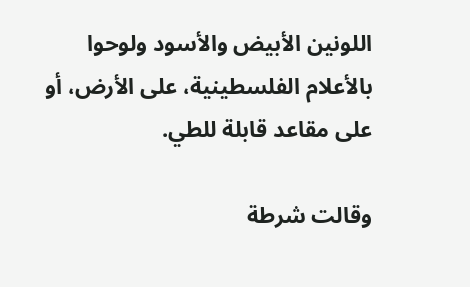اللونين الأبيض والأسود ولوحوا بالأعلام الفلسطينية، على الأرض، أو على مقاعد قابلة للطي.

وقالت شرطة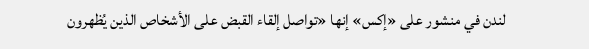لندن في منشور على «إكس» إنها «تواصل إلقاء القبض على الأشخاص الذين يُظهرون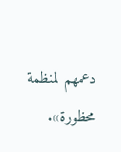دعمهم لمنظمة محظورة».